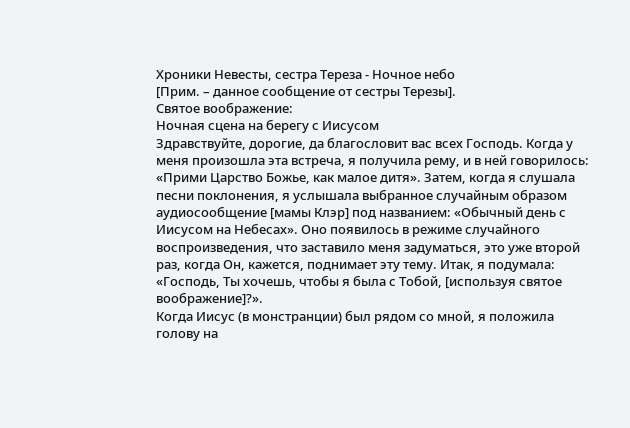Хроники Невесты, сестра Тереза - Ночное небо
[Прим. – данное сообщение от сестры Терезы].
Святое воображение:
Ночная сцена на берегу с Иисусом
Здравствуйте, дорогие, да благословит вас всех Господь. Когда у меня произошла эта встреча, я получила рему, и в ней говорилось: «Прими Царство Божье, как малое дитя». Затем, когда я слушала песни поклонения, я услышала выбранное случайным образом аудиосообщение [мамы Клэр] под названием: «Обычный день с Иисусом на Небесах». Оно появилось в режиме случайного воспроизведения, что заставило меня задуматься, это уже второй раз, когда Он, кажется, поднимает эту тему. Итак, я подумала: «Господь, Ты хочешь, чтобы я была с Тобой, [используя святое воображение]?».
Когда Иисус (в монстранции) был рядом со мной, я положила голову на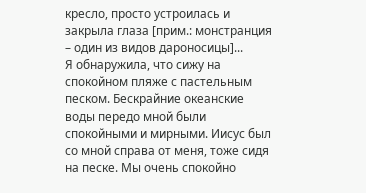кресло, просто устроилась и закрыла глаза [прим.: монстранция – один из видов дароносицы]...
Я обнаружила, что сижу на спокойном пляже с пастельным песком. Бескрайние океанские воды передо мной были спокойными и мирными. Иисус был со мной справа от меня, тоже сидя на песке. Мы очень спокойно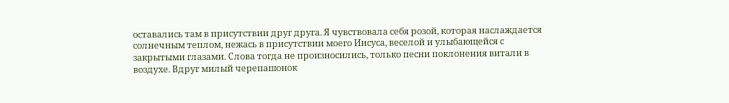оставались там в присутствии друг друга. Я чувствовала себя розой, которая наслаждается солнечным теплом, нежась в присутствии моего Иисуса, веселой и улыбающейся с закрытыми глазами. Слова тогда не произносились, только песни поклонения витали в воздухе. Вдруг милый черепашонок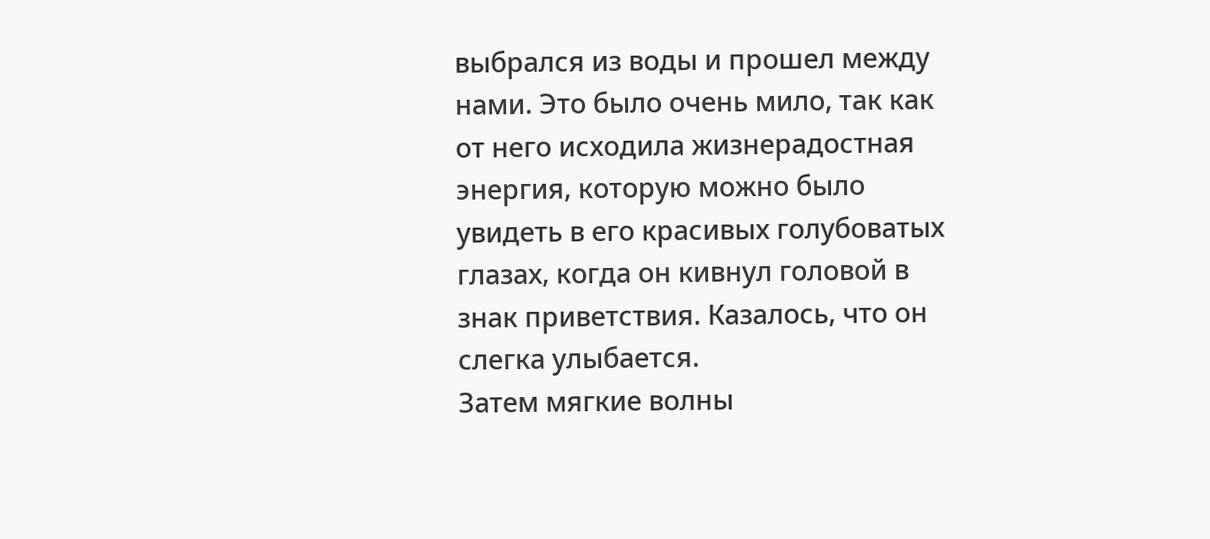выбрался из воды и прошел между нами. Это было очень мило, так как от него исходила жизнерадостная энергия, которую можно было увидеть в его красивых голубоватых глазах, когда он кивнул головой в знак приветствия. Казалось, что он слегка улыбается.
Затем мягкие волны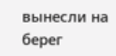вынесли на берег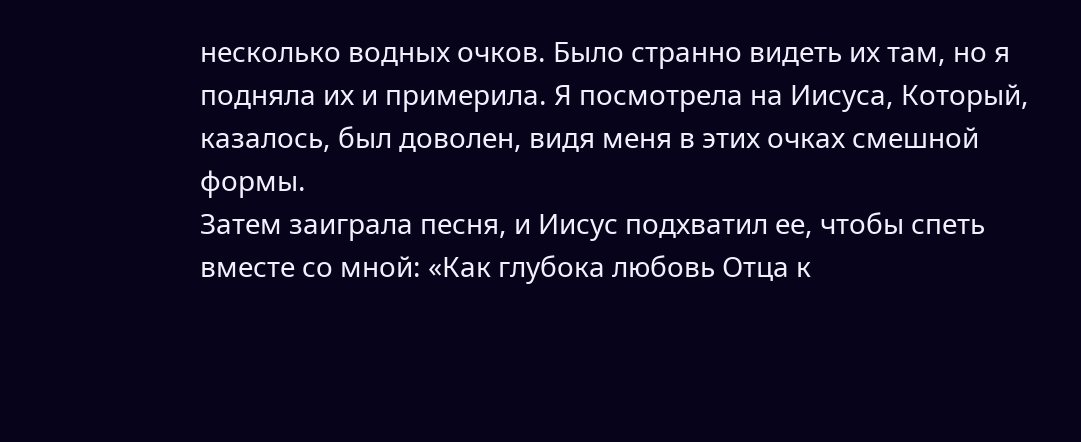несколько водных очков. Было странно видеть их там, но я подняла их и примерила. Я посмотрела на Иисуса, Который, казалось, был доволен, видя меня в этих очках смешной формы.
Затем заиграла песня, и Иисус подхватил ее, чтобы спеть вместе со мной: «Как глубока любовь Отца к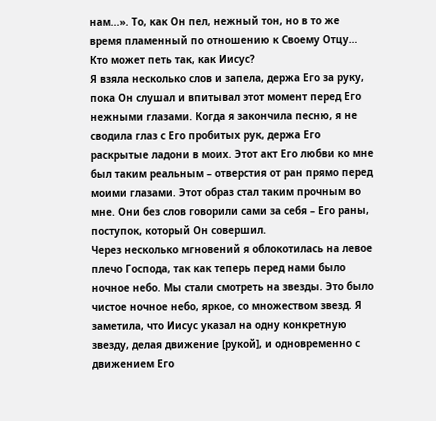нам...». То, как Он пел, нежный тон, но в то же время пламенный по отношению к Своему Отцу… Кто может петь так, как Иисус?
Я взяла несколько слов и запела, держа Его за руку, пока Он слушал и впитывал этот момент перед Его нежными глазами. Когда я закончила песню, я не сводила глаз с Его пробитых рук, держа Его раскрытые ладони в моих. Этот акт Его любви ко мне был таким реальным – отверстия от ран прямо перед моими глазами. Этот образ стал таким прочным во мне. Они без слов говорили сами за себя – Его раны, поступок, который Он совершил.
Через несколько мгновений я облокотилась на левое плечо Господа, так как теперь перед нами было ночное небо. Мы стали смотреть на звезды. Это было чистое ночное небо, яркое, со множеством звезд. Я заметила, что Иисус указал на одну конкретную звезду, делая движение [рукой], и одновременно с движением Его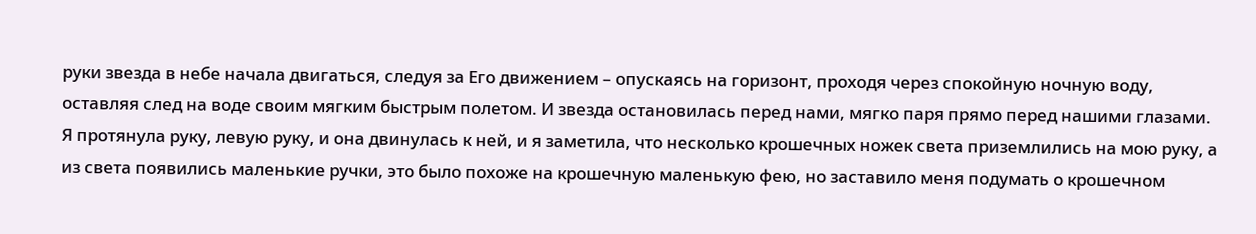руки звезда в небе начала двигаться, следуя за Его движением – опускаясь на горизонт, проходя через спокойную ночную воду, оставляя след на воде своим мягким быстрым полетом. И звезда остановилась перед нами, мягко паря прямо перед нашими глазами. Я протянула руку, левую руку, и она двинулась к ней, и я заметила, что несколько крошечных ножек света приземлились на мою руку, а из света появились маленькие ручки, это было похоже на крошечную маленькую фею, но заставило меня подумать о крошечном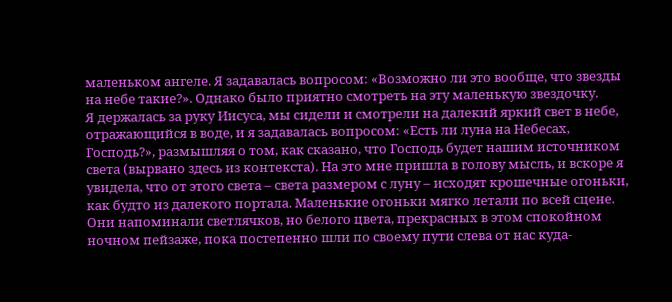маленьком ангеле. Я задавалась вопросом: «Возможно ли это вообще, что звезды на небе такие?». Однако было приятно смотреть на эту маленькую звездочку.
Я держалась за руку Иисуса, мы сидели и смотрели на далекий яркий свет в небе, отражающийся в воде, и я задавалась вопросом: «Есть ли луна на Небесах, Господь?», размышляя о том, как сказано, что Господь будет нашим источником света (вырвано здесь из контекста). На это мне пришла в голову мысль, и вскоре я увидела, что от этого света – света размером с луну – исходят крошечные огоньки, как будто из далекого портала. Маленькие огоньки мягко летали по всей сцене. Они напоминали светлячков, но белого цвета, прекрасных в этом спокойном ночном пейзаже, пока постепенно шли по своему пути слева от нас куда-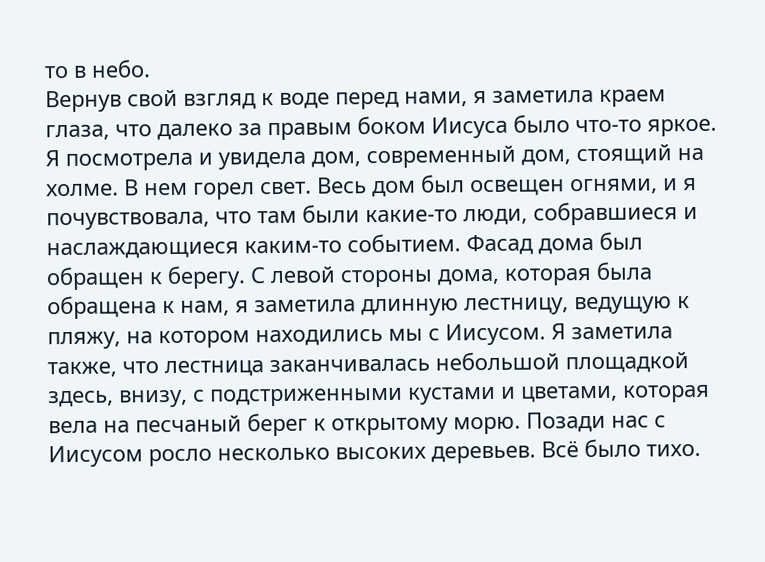то в небо.
Вернув свой взгляд к воде перед нами, я заметила краем глаза, что далеко за правым боком Иисуса было что-то яркое. Я посмотрела и увидела дом, современный дом, стоящий на холме. В нем горел свет. Весь дом был освещен огнями, и я почувствовала, что там были какие-то люди, собравшиеся и наслаждающиеся каким-то событием. Фасад дома был обращен к берегу. С левой стороны дома, которая была обращена к нам, я заметила длинную лестницу, ведущую к пляжу, на котором находились мы с Иисусом. Я заметила также, что лестница заканчивалась небольшой площадкой здесь, внизу, с подстриженными кустами и цветами, которая вела на песчаный берег к открытому морю. Позади нас с Иисусом росло несколько высоких деревьев. Всё было тихо.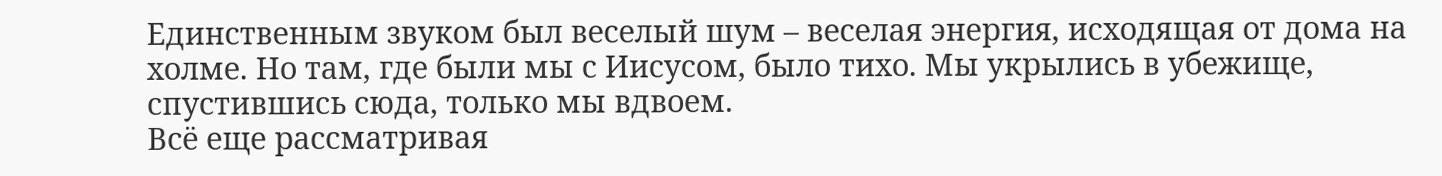Единственным звуком был веселый шум – веселая энергия, исходящая от дома на холме. Но там, где были мы с Иисусом, было тихо. Мы укрылись в убежище, спустившись сюда, только мы вдвоем.
Всё еще рассматривая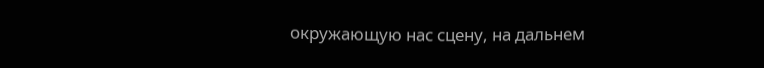окружающую нас сцену, на дальнем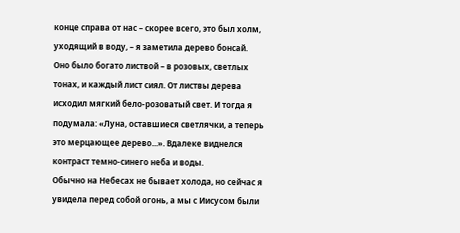конце справа от нас – скорее всего, это был холм, уходящий в воду, – я заметила дерево бонсай. Оно было богато листвой – в розовых, светлых тонах, и каждый лист сиял. От листвы дерева исходил мягкий бело-розоватый свет. И тогда я подумала: «Луна, оставшиеся светлячки, а теперь это мерцающее дерево...». Вдалеке виднелся контраст темно-синего неба и воды.
Обычно на Небесах не бывает холода, но сейчас я увидела перед собой огонь, а мы с Иисусом были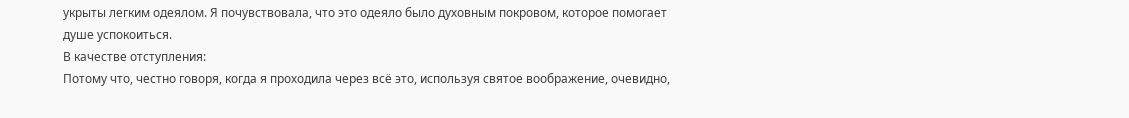укрыты легким одеялом. Я почувствовала, что это одеяло было духовным покровом, которое помогает душе успокоиться.
В качестве отступления:
Потому что, честно говоря, когда я проходила через всё это, используя святое воображение, очевидно,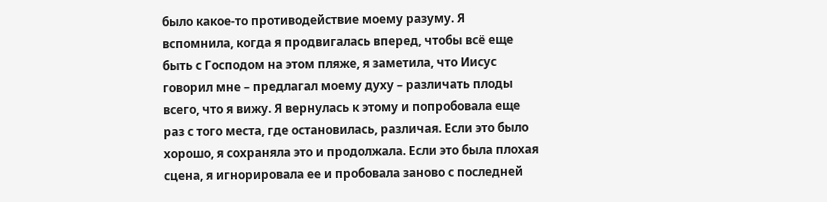было какое-то противодействие моему разуму. Я вспомнила, когда я продвигалась вперед, чтобы всё еще быть с Господом на этом пляже, я заметила, что Иисус говорил мне – предлагал моему духу – различать плоды всего, что я вижу. Я вернулась к этому и попробовала еще раз с того места, где остановилась, различая. Если это было хорошо, я сохраняла это и продолжала. Если это была плохая сцена, я игнорировала ее и пробовала заново с последней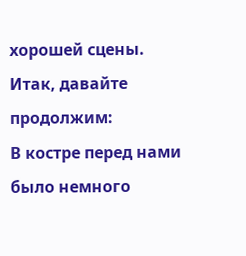хорошей сцены.
Итак, давайте продолжим:
В костре перед нами было немного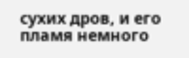сухих дров, и его пламя немного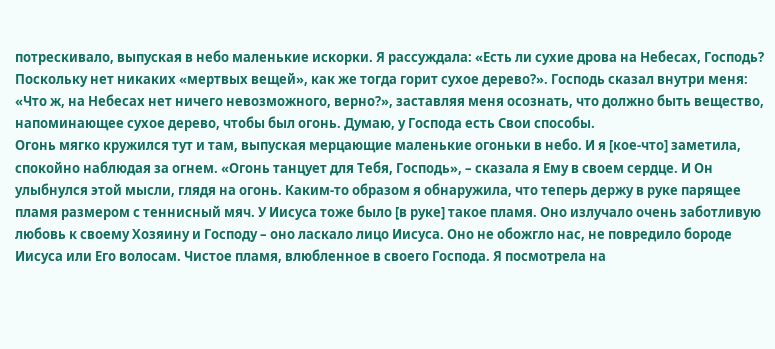потрескивало, выпуская в небо маленькие искорки. Я рассуждала: «Есть ли сухие дрова на Небесах, Господь? Поскольку нет никаких «мертвых вещей», как же тогда горит сухое дерево?». Господь сказал внутри меня: «Что ж, на Небесах нет ничего невозможного, верно?», заставляя меня осознать, что должно быть вещество, напоминающее сухое дерево, чтобы был огонь. Думаю, у Господа есть Свои способы.
Огонь мягко кружился тут и там, выпуская мерцающие маленькие огоньки в небо. И я [кое-что] заметила, спокойно наблюдая за огнем. «Огонь танцует для Тебя, Господь», – сказала я Ему в своем сердце. И Он улыбнулся этой мысли, глядя на огонь. Каким-то образом я обнаружила, что теперь держу в руке парящее пламя размером с теннисный мяч. У Иисуса тоже было [в руке] такое пламя. Оно излучало очень заботливую любовь к своему Хозяину и Господу – оно ласкало лицо Иисуса. Оно не обожгло нас, не повредило бороде Иисуса или Его волосам. Чистое пламя, влюбленное в своего Господа. Я посмотрела на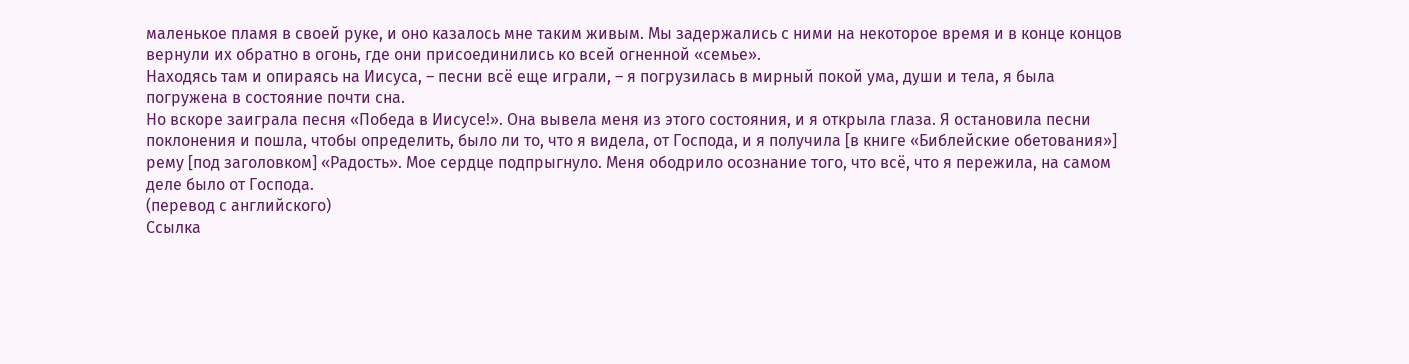маленькое пламя в своей руке, и оно казалось мне таким живым. Мы задержались с ними на некоторое время и в конце концов вернули их обратно в огонь, где они присоединились ко всей огненной «семье».
Находясь там и опираясь на Иисуса, – песни всё еще играли, – я погрузилась в мирный покой ума, души и тела, я была погружена в состояние почти сна.
Но вскоре заиграла песня «Победа в Иисусе!». Она вывела меня из этого состояния, и я открыла глаза. Я остановила песни поклонения и пошла, чтобы определить, было ли то, что я видела, от Господа, и я получила [в книге «Библейские обетования»] рему [под заголовком] «Радость». Мое сердце подпрыгнуло. Меня ободрило осознание того, что всё, что я пережила, на самом деле было от Господа.
(перевод с английского)
Ссылка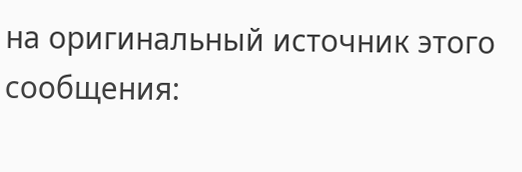на оригинальный источник этого сообщения: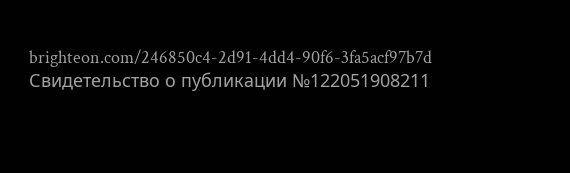brighteon.com/246850c4-2d91-4dd4-90f6-3fa5acf97b7d
Свидетельство о публикации №122051908211